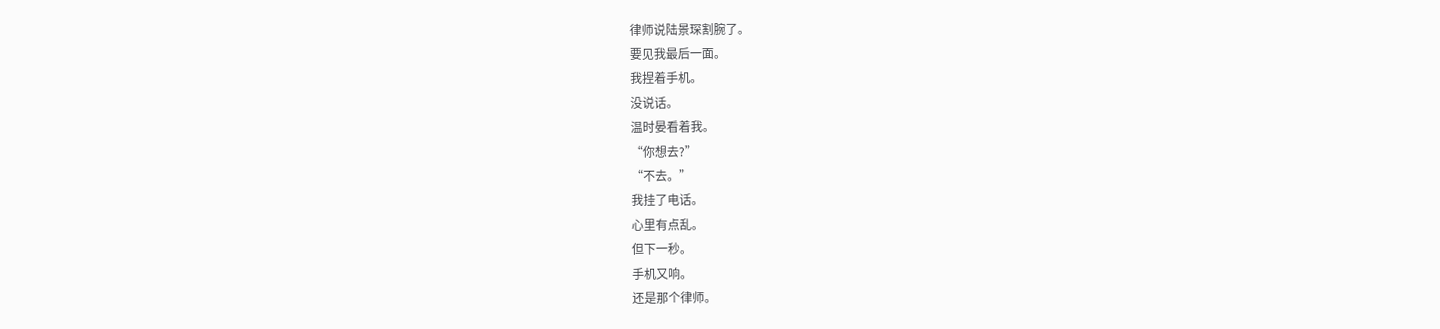律师说陆景琛割腕了。
要见我最后一面。
我捏着手机。
没说话。
温时晏看着我。
“你想去?”
“不去。”
我挂了电话。
心里有点乱。
但下一秒。
手机又响。
还是那个律师。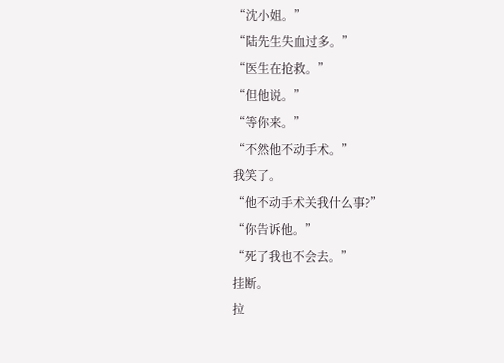“沈小姐。”
“陆先生失血过多。”
“医生在抢救。”
“但他说。”
“等你来。”
“不然他不动手术。”
我笑了。
“他不动手术关我什么事?”
“你告诉他。”
“死了我也不会去。”
挂断。
拉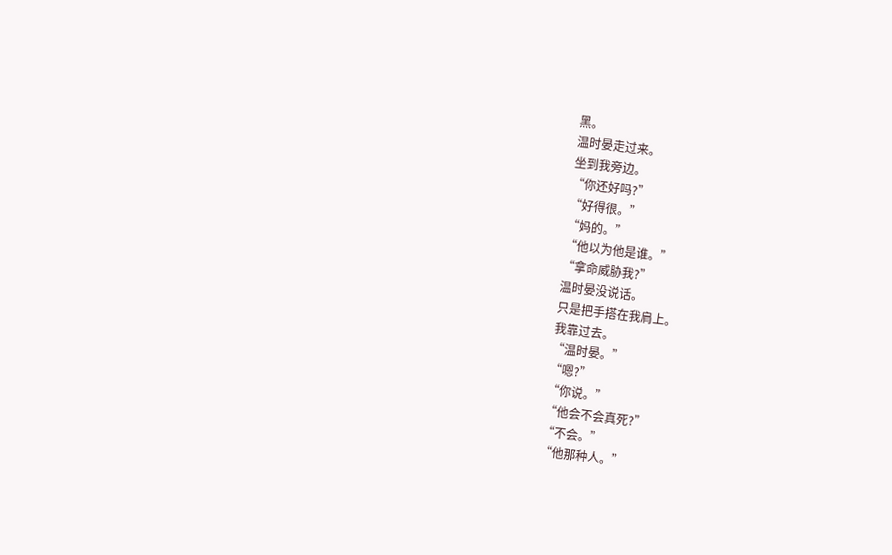黑。
温时晏走过来。
坐到我旁边。
“你还好吗?”
“好得很。”
“妈的。”
“他以为他是谁。”
“拿命威胁我?”
温时晏没说话。
只是把手搭在我肩上。
我靠过去。
“温时晏。”
“嗯?”
“你说。”
“他会不会真死?”
“不会。”
“他那种人。”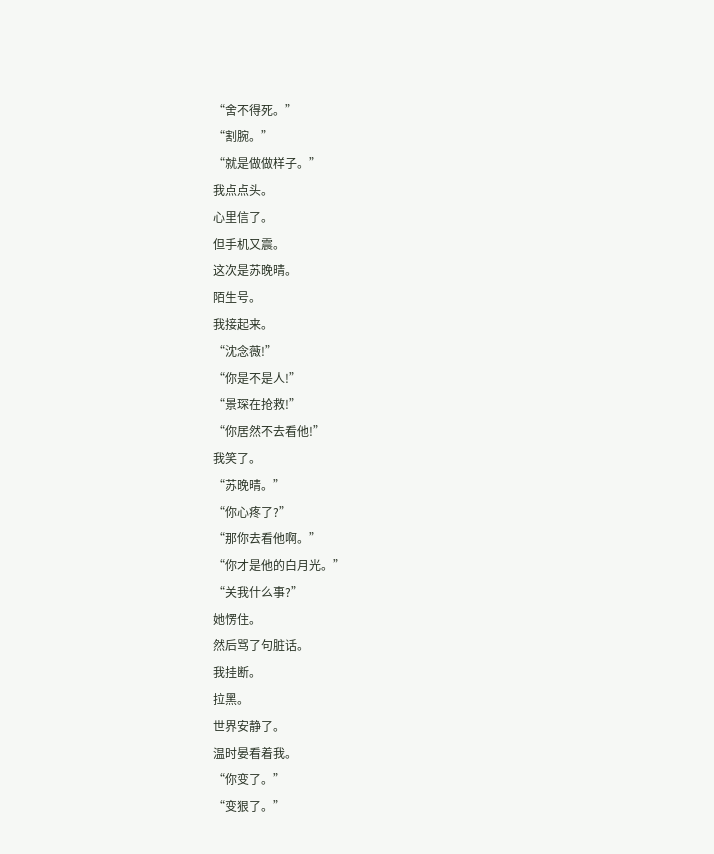“舍不得死。”
“割腕。”
“就是做做样子。”
我点点头。
心里信了。
但手机又震。
这次是苏晚晴。
陌生号。
我接起来。
“沈念薇!”
“你是不是人!”
“景琛在抢救!”
“你居然不去看他!”
我笑了。
“苏晚晴。”
“你心疼了?”
“那你去看他啊。”
“你才是他的白月光。”
“关我什么事?”
她愣住。
然后骂了句脏话。
我挂断。
拉黑。
世界安静了。
温时晏看着我。
“你变了。”
“变狠了。”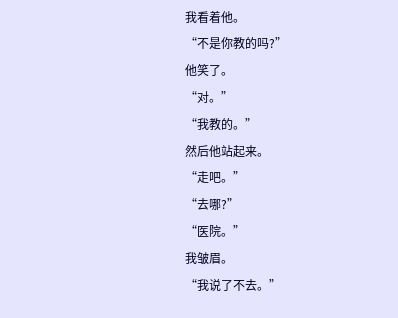我看着他。
“不是你教的吗?”
他笑了。
“对。”
“我教的。”
然后他站起来。
“走吧。”
“去哪?”
“医院。”
我皱眉。
“我说了不去。”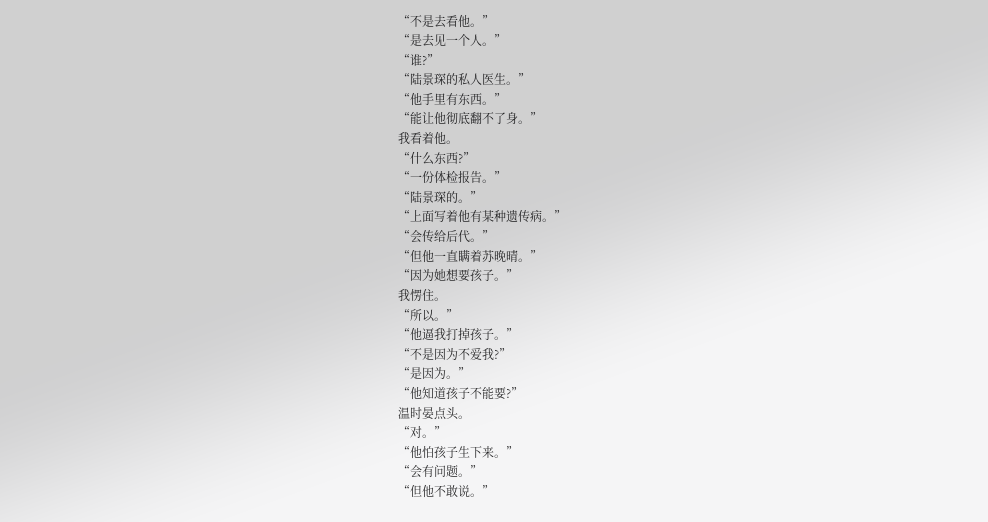“不是去看他。”
“是去见一个人。”
“谁?”
“陆景琛的私人医生。”
“他手里有东西。”
“能让他彻底翻不了身。”
我看着他。
“什么东西?”
“一份体检报告。”
“陆景琛的。”
“上面写着他有某种遗传病。”
“会传给后代。”
“但他一直瞒着苏晚晴。”
“因为她想要孩子。”
我愣住。
“所以。”
“他逼我打掉孩子。”
“不是因为不爱我?”
“是因为。”
“他知道孩子不能要?”
温时晏点头。
“对。”
“他怕孩子生下来。”
“会有问题。”
“但他不敢说。”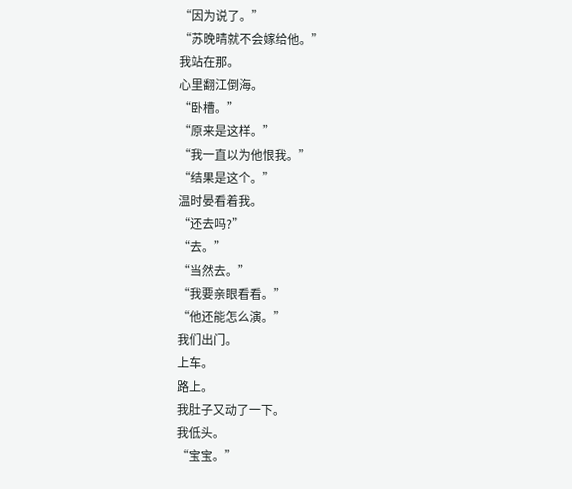“因为说了。”
“苏晚晴就不会嫁给他。”
我站在那。
心里翻江倒海。
“卧槽。”
“原来是这样。”
“我一直以为他恨我。”
“结果是这个。”
温时晏看着我。
“还去吗?”
“去。”
“当然去。”
“我要亲眼看看。”
“他还能怎么演。”
我们出门。
上车。
路上。
我肚子又动了一下。
我低头。
“宝宝。”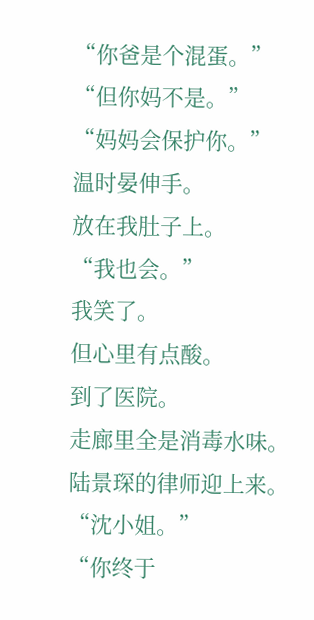“你爸是个混蛋。”
“但你妈不是。”
“妈妈会保护你。”
温时晏伸手。
放在我肚子上。
“我也会。”
我笑了。
但心里有点酸。
到了医院。
走廊里全是消毒水味。
陆景琛的律师迎上来。
“沈小姐。”
“你终于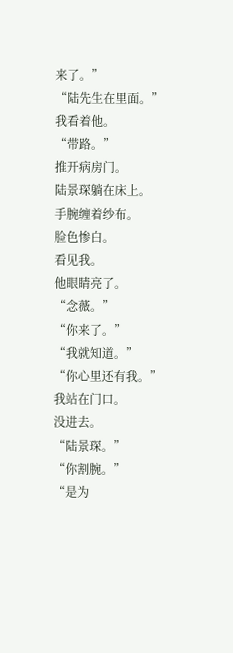来了。”
“陆先生在里面。”
我看着他。
“带路。”
推开病房门。
陆景琛躺在床上。
手腕缠着纱布。
脸色惨白。
看见我。
他眼睛亮了。
“念薇。”
“你来了。”
“我就知道。”
“你心里还有我。”
我站在门口。
没进去。
“陆景琛。”
“你割腕。”
“是为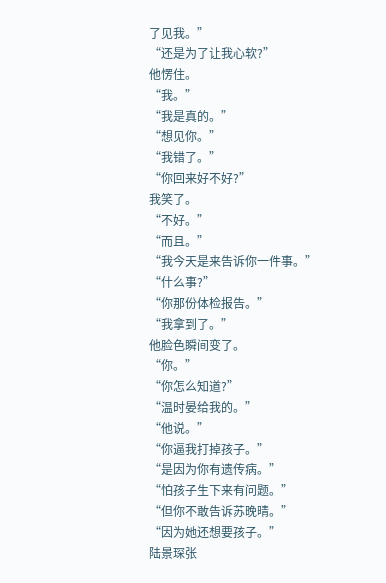了见我。”
“还是为了让我心软?”
他愣住。
“我。”
“我是真的。”
“想见你。”
“我错了。”
“你回来好不好?”
我笑了。
“不好。”
“而且。”
“我今天是来告诉你一件事。”
“什么事?”
“你那份体检报告。”
“我拿到了。”
他脸色瞬间变了。
“你。”
“你怎么知道?”
“温时晏给我的。”
“他说。”
“你逼我打掉孩子。”
“是因为你有遗传病。”
“怕孩子生下来有问题。”
“但你不敢告诉苏晚晴。”
“因为她还想要孩子。”
陆景琛张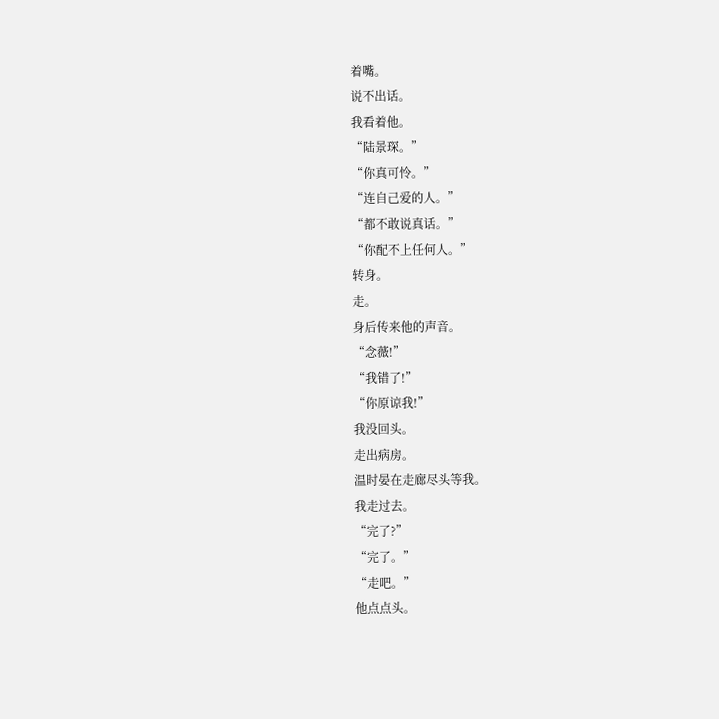着嘴。
说不出话。
我看着他。
“陆景琛。”
“你真可怜。”
“连自己爱的人。”
“都不敢说真话。”
“你配不上任何人。”
转身。
走。
身后传来他的声音。
“念薇!”
“我错了!”
“你原谅我!”
我没回头。
走出病房。
温时晏在走廊尽头等我。
我走过去。
“完了?”
“完了。”
“走吧。”
他点点头。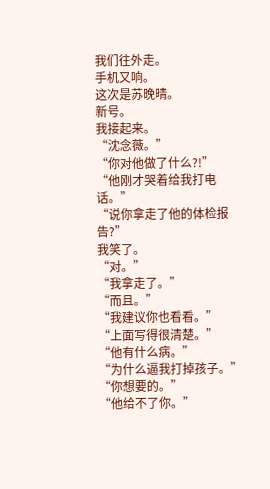我们往外走。
手机又响。
这次是苏晚晴。
新号。
我接起来。
“沈念薇。”
“你对他做了什么?!”
“他刚才哭着给我打电话。”
“说你拿走了他的体检报告?”
我笑了。
“对。”
“我拿走了。”
“而且。”
“我建议你也看看。”
“上面写得很清楚。”
“他有什么病。”
“为什么逼我打掉孩子。”
“你想要的。”
“他给不了你。”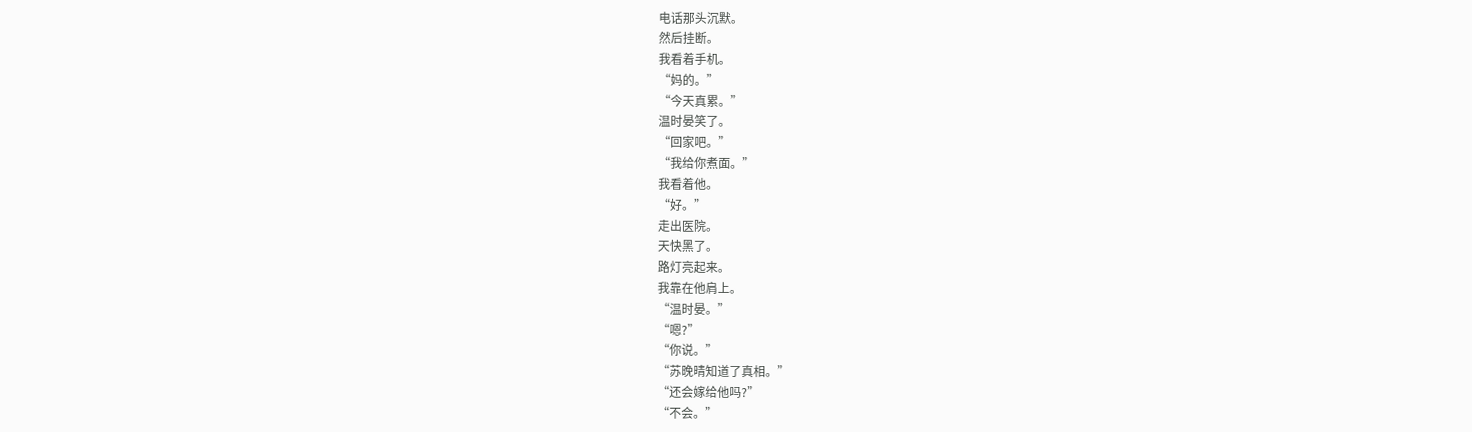电话那头沉默。
然后挂断。
我看着手机。
“妈的。”
“今天真累。”
温时晏笑了。
“回家吧。”
“我给你煮面。”
我看着他。
“好。”
走出医院。
天快黑了。
路灯亮起来。
我靠在他肩上。
“温时晏。”
“嗯?”
“你说。”
“苏晚晴知道了真相。”
“还会嫁给他吗?”
“不会。”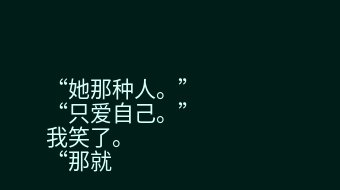“她那种人。”
“只爱自己。”
我笑了。
“那就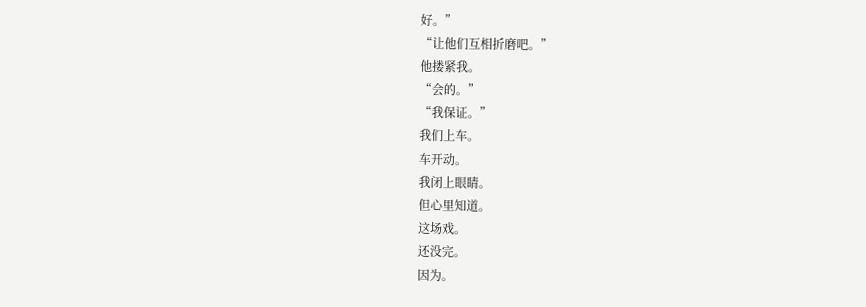好。”
“让他们互相折磨吧。”
他搂紧我。
“会的。”
“我保证。”
我们上车。
车开动。
我闭上眼睛。
但心里知道。
这场戏。
还没完。
因为。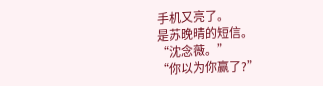手机又亮了。
是苏晚晴的短信。
“沈念薇。”
“你以为你赢了?”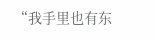“我手里也有东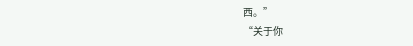西。”
“关于你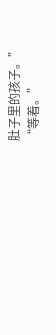肚子里的孩子。”
“等着。”